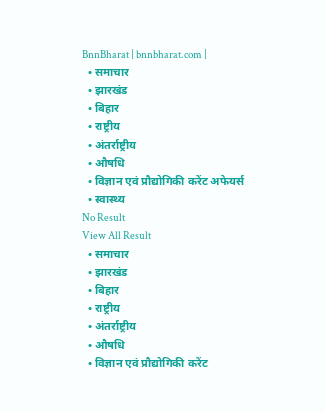BnnBharat | bnnbharat.com |
  • समाचार
  • झारखंड
  • बिहार
  • राष्ट्रीय
  • अंतर्राष्ट्रीय
  • औषधि
  • विज्ञान एवं प्रौद्योगिकी करेंट अफेयर्स
  • स्वास्थ्य
No Result
View All Result
  • समाचार
  • झारखंड
  • बिहार
  • राष्ट्रीय
  • अंतर्राष्ट्रीय
  • औषधि
  • विज्ञान एवं प्रौद्योगिकी करेंट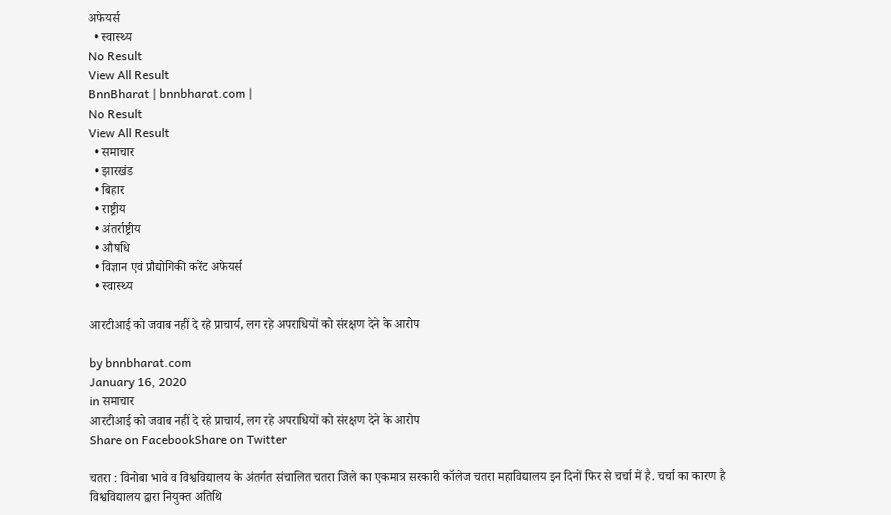अफेयर्स
  • स्वास्थ्य
No Result
View All Result
BnnBharat | bnnbharat.com |
No Result
View All Result
  • समाचार
  • झारखंड
  • बिहार
  • राष्ट्रीय
  • अंतर्राष्ट्रीय
  • औषधि
  • विज्ञान एवं प्रौद्योगिकी करेंट अफेयर्स
  • स्वास्थ्य

आरटीआई को जवाब नहीं दे रहे प्राचार्य, लग रहे अपराधियों को संरक्षण देने के आरोप

by bnnbharat.com
January 16, 2020
in समाचार
आरटीआई को जवाब नहीं दे रहे प्राचार्य, लग रहे अपराधियों को संरक्षण देने के आरोप
Share on FacebookShare on Twitter

चतरा : विनोबा भावे व विश्वविद्यालय के अंतर्गत संचालित चतरा जिले का एकमात्र सरकारी कॉलेज चतरा महाविद्यालय इन दिनों फिर से चर्चा में है. चर्चा का कारण है विश्वविद्यालय द्वारा नियुक्त अतिथि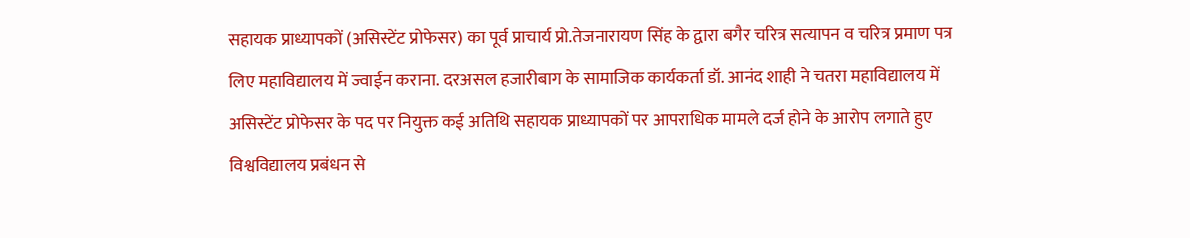सहायक प्राध्यापकों (असिस्टेंट प्रोफेसर) का पूर्व प्राचार्य प्रो.तेजनारायण सिंह के द्वारा बगैर चरित्र सत्यापन व चरित्र प्रमाण पत्र लिए महाविद्यालय में ज्वाईन कराना. दरअसल हजारीबाग के सामाजिक कार्यकर्ता डॉ. आनंद शाही ने चतरा महाविद्यालय में असिस्टेंट प्रोफेसर के पद पर नियुक्त कई अतिथि सहायक प्राध्यापकों पर आपराधिक मामले दर्ज होने के आरोप लगाते हुए विश्वविद्यालय प्रबंधन से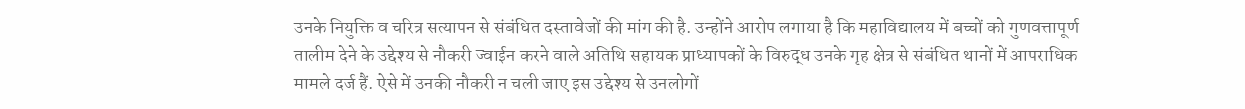उनके नियुक्ति व चरित्र सत्यापन से संबंधित दस्तावेजों की मांग की है. उन्होंने आरोप लगाया है कि महाविद्यालय में बच्चों को गुणवत्तापूर्ण तालीम देने के उद्देश्य से नौकरी ज्वाईन करने वाले अतिथि सहायक प्राध्यापकों के विरुद्ध उनके गृह क्षेत्र से संबंधित थानों में आपराधिक मामले दर्ज हैं. ऐसे में उनकी नौकरी न चली जाए इस उद्देश्य से उनलोगों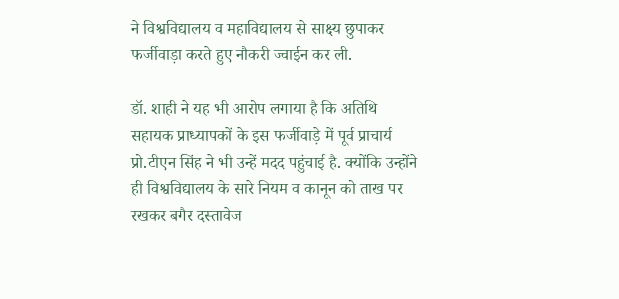ने विश्वविद्यालय व महाविद्यालय से साक्ष्य छुपाकर फर्जीवाड़ा करते हुए नौकरी ज्वाईन कर ली.

डॉ. शाही ने यह भी आरोप लगाया है कि अतिथि सहायक प्राध्यापकों के इस फर्जीवाड़े में पूर्व प्राचार्य प्रो.टीएन सिंह ने भी उन्हें मदद पहुंचाई है. क्योंकि उन्होंने ही विश्वविद्यालय के सारे नियम व कानून को ताख पर रखकर बगैर दस्तावेज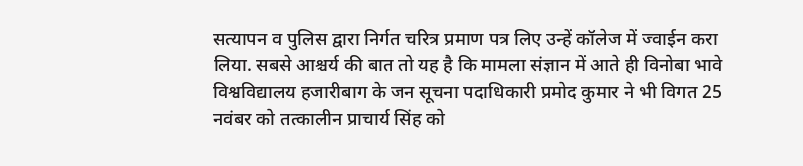सत्यापन व पुलिस द्वारा निर्गत चरित्र प्रमाण पत्र लिए उन्हें कॉलेज में ज्वाईन करा लिया. सबसे आश्चर्य की बात तो यह है कि मामला संज्ञान में आते ही विनोबा भावे विश्वविद्यालय हजारीबाग के जन सूचना पदाधिकारी प्रमोद कुमार ने भी विगत 25 नवंबर को तत्कालीन प्राचार्य सिंह को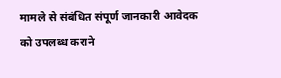मामले से संबंधित संपूर्ण जानकारी आवेदक को उपलब्ध कराने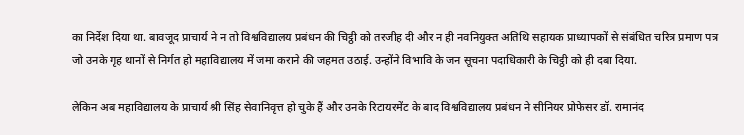का निर्देश दिया था. बावजूद प्राचार्य ने न तो विश्वविद्यालय प्रबंधन की चिट्ठी को तरजीह दी और न ही नवनियुक्त अतिथि सहायक प्राध्यापकों से संबंधित चरित्र प्रमाण पत्र जो उनके गृह थानों से निर्गत हो महाविद्यालय में जमा कराने की जहमत उठाई. उन्होंने विभावि के जन सूचना पदाधिकारी के चिट्ठी को ही दबा दिया.

लेकिन अब महाविद्यालय के प्राचार्य श्री सिंह सेवानिवृत्त हो चुके हैं और उनके रिटायरमेंट के बाद विश्वविद्यालय प्रबंधन ने सीनियर प्रोफेसर डॉ. रामानंद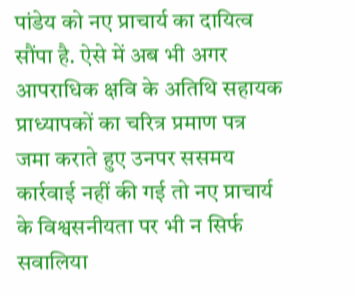पांडेय को नए प्राचार्य का दायित्व सौंपा है. ऐसे में अब भी अगर आपराधिक क्षवि के अतिथि सहायक प्राध्यापकों का चरित्र प्रमाण पत्र जमा कराते हुए उनपर ससमय कार्रवाई नहीं की गई तो नए प्राचार्य के विश्वसनीयता पर भी न सिर्फ सवालिया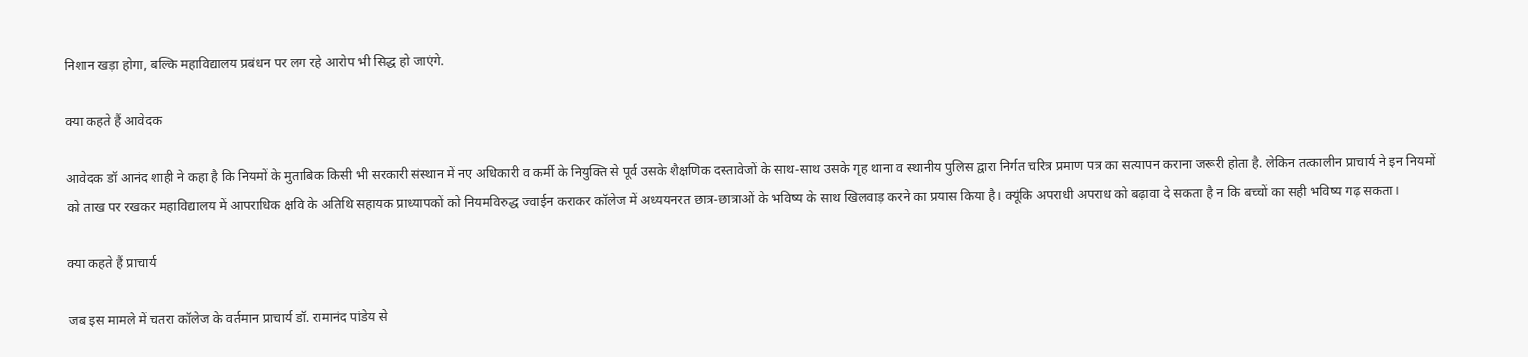निशान खड़ा होगा, बल्कि महाविद्यालय प्रबंधन पर लग रहे आरोप भी सिद्ध हो जाएंगे.

क्या कहते हैं आवेदक

आवेदक डॉ आनंद शाही ने कहा है कि नियमों के मुताबिक किसी भी सरकारी संस्थान में नए अधिकारी व कर्मी के नियुक्ति से पूर्व उसके शैक्षणिक दस्तावेजों के साथ-साथ उसके गृह थाना व स्थानीय पुलिस द्वारा निर्गत चरित्र प्रमाण पत्र का सत्यापन कराना जरूरी होता है. लेकिन तत्कालीन प्राचार्य ने इन नियमों को ताख पर रखकर महाविद्यालय में आपराधिक क्षवि के अतिथि सहायक प्राध्यापकों को नियमविरुद्ध ज्वाईन कराकर कॉलेज में अध्ययनरत छात्र-छात्राओं के भविष्य के साथ खिलवाड़ करने का प्रयास किया है। क्यूंकि अपराधी अपराध को बढ़ावा दे सकता है न कि बच्चों का सही भविष्य गढ़ सकता।

क्या कहते हैं प्राचार्य

जब इस मामले में चतरा कॉलेज के वर्तमान प्राचार्य डॉ. रामानंद पांडेय से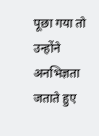पूछा गया तो उन्होंने अनभिज्ञता जताते हुए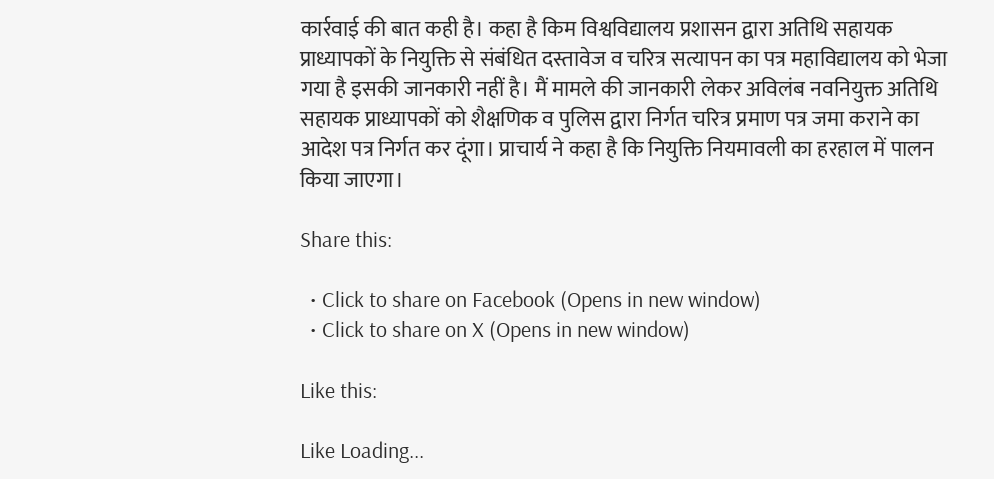कार्रवाई की बात कही है। कहा है किम विश्वविद्यालय प्रशासन द्वारा अतिथि सहायक प्राध्यापकों के नियुक्ति से संबंधित दस्तावेज व चरित्र सत्यापन का पत्र महाविद्यालय को भेजा गया है इसकी जानकारी नहीं है। मैं मामले की जानकारी लेकर अविलंब नवनियुक्त अतिथि सहायक प्राध्यापकों को शैक्षणिक व पुलिस द्वारा निर्गत चरित्र प्रमाण पत्र जमा कराने का आदेश पत्र निर्गत कर दूंगा। प्राचार्य ने कहा है कि नियुक्ति नियमावली का हरहाल में पालन किया जाएगा।

Share this:

  • Click to share on Facebook (Opens in new window)
  • Click to share on X (Opens in new window)

Like this:

Like Loading...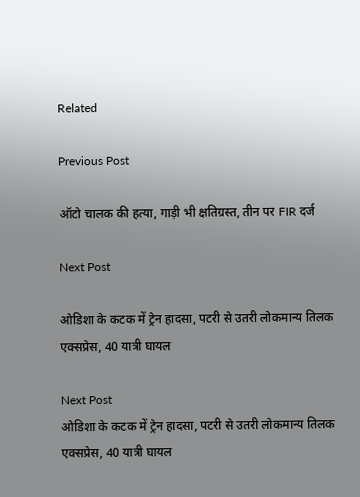Related

Previous Post

ऑटो चालक की हत्या, गाड़ी भी क्षतिग्रस्त, तीन पर FIR दर्ज

Next Post

ओडिशा के कटक में ट्रेन हादसा, पटरी से उतरी लोकमान्य तिलक एक्सप्रेस, 40 यात्री घायल

Next Post
ओडिशा के कटक में ट्रेन हादसा, पटरी से उतरी लोकमान्य तिलक एक्सप्रेस, 40 यात्री घायल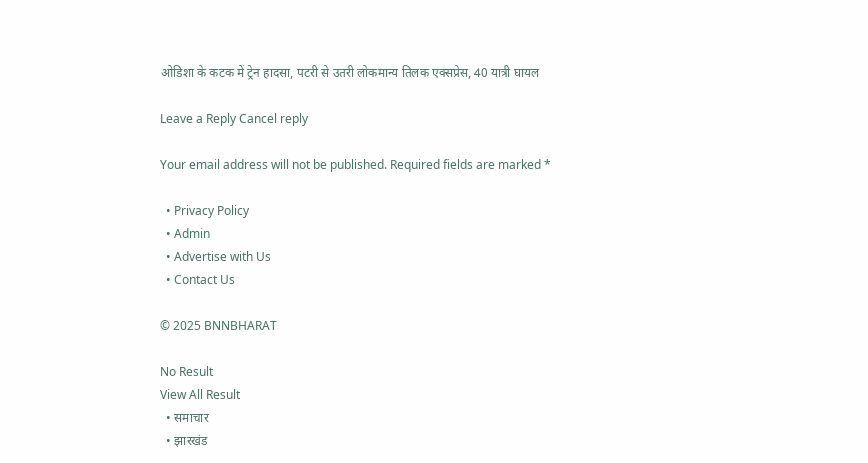ओडिशा के कटक में ट्रेन हादसा, पटरी से उतरी लोकमान्य तिलक एक्सप्रेस, 40 यात्री घायल

Leave a Reply Cancel reply

Your email address will not be published. Required fields are marked *

  • Privacy Policy
  • Admin
  • Advertise with Us
  • Contact Us

© 2025 BNNBHARAT

No Result
View All Result
  • समाचार
  • झारखंड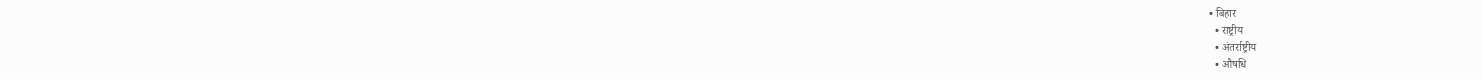• बिहार
  • राष्ट्रीय
  • अंतर्राष्ट्रीय
  • औषधि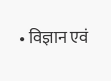• विज्ञान एवं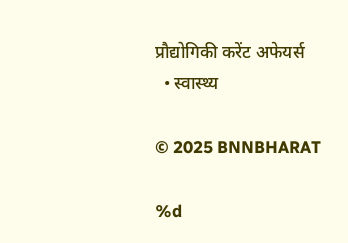प्रौद्योगिकी करेंट अफेयर्स
  • स्वास्थ्य

© 2025 BNNBHARAT

%d